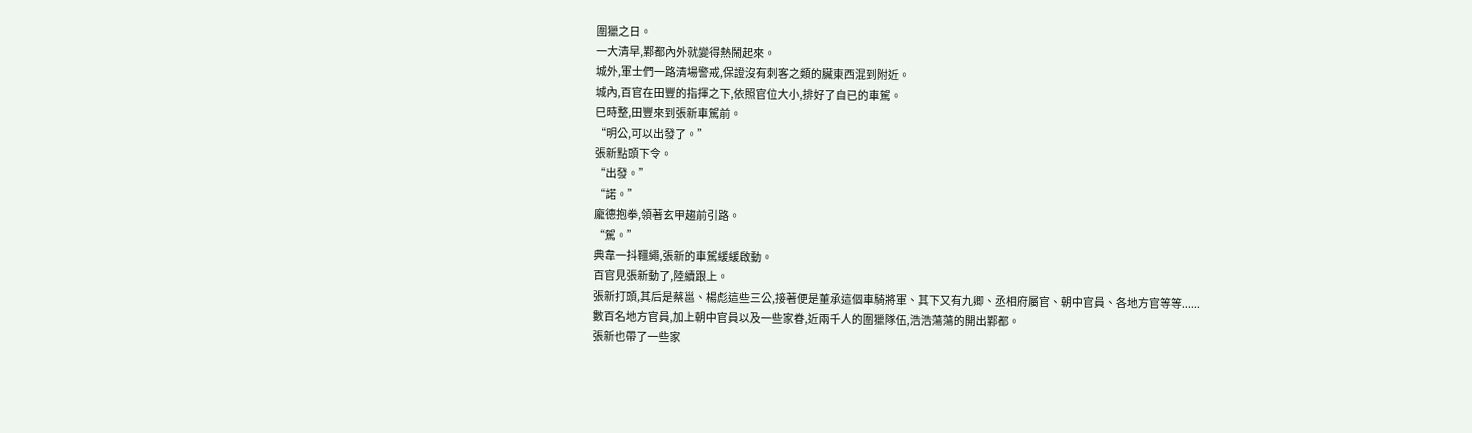圍獵之日。
一大清早,鄴都內外就變得熱鬧起來。
城外,軍士們一路清場警戒,保證沒有刺客之類的臟東西混到附近。
城內,百官在田豐的指揮之下,依照官位大小,排好了自已的車駕。
巳時整,田豐來到張新車駕前。
“明公,可以出發了。”
張新點頭下令。
“出發。”
“諾。”
龐德抱拳,領著玄甲趨前引路。
“駕。”
典韋一抖韁繩,張新的車駕緩緩啟動。
百官見張新動了,陸續跟上。
張新打頭,其后是蔡邕、楊彪這些三公,接著便是董承這個車騎將軍、其下又有九卿、丞相府屬官、朝中官員、各地方官等等......
數百名地方官員,加上朝中官員以及一些家眷,近兩千人的圍獵隊伍,浩浩蕩蕩的開出鄴都。
張新也帶了一些家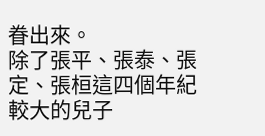眷出來。
除了張平、張泰、張定、張桓這四個年紀較大的兒子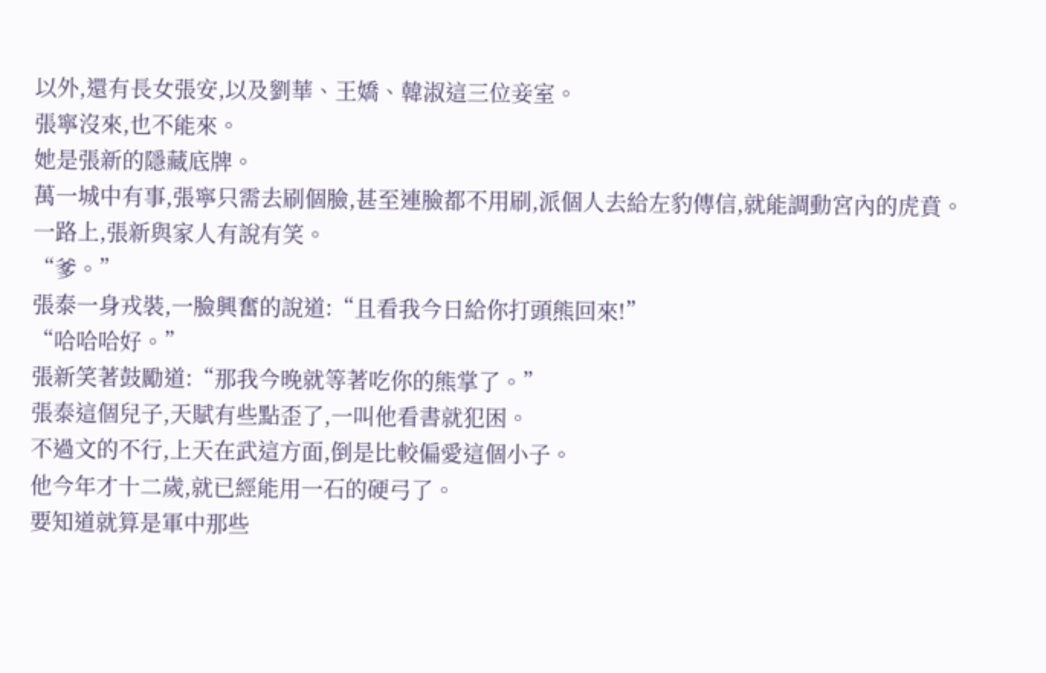以外,還有長女張安,以及劉華、王嬌、韓淑這三位妾室。
張寧沒來,也不能來。
她是張新的隱藏底牌。
萬一城中有事,張寧只需去刷個臉,甚至連臉都不用刷,派個人去給左豹傳信,就能調動宮內的虎賁。
一路上,張新與家人有說有笑。
“爹。”
張泰一身戎裝,一臉興奮的說道:“且看我今日給你打頭熊回來!”
“哈哈哈好。”
張新笑著鼓勵道:“那我今晚就等著吃你的熊掌了。”
張泰這個兒子,天賦有些點歪了,一叫他看書就犯困。
不過文的不行,上天在武這方面,倒是比較偏愛這個小子。
他今年才十二歲,就已經能用一石的硬弓了。
要知道就算是軍中那些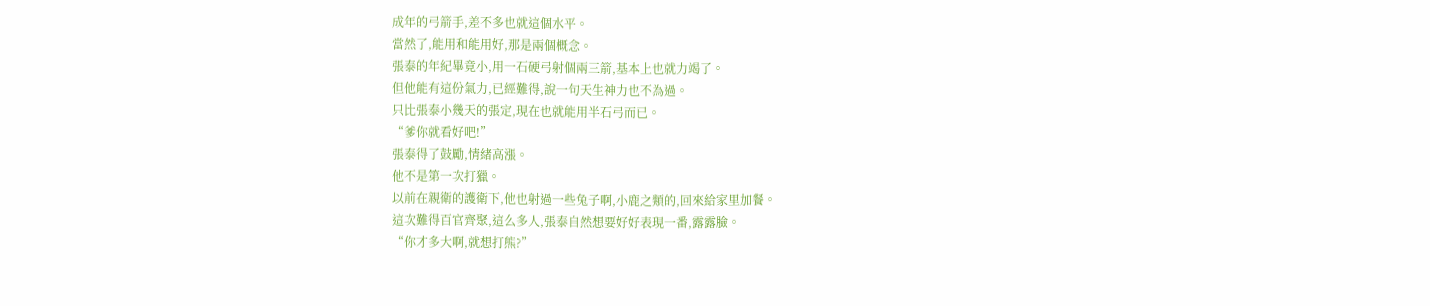成年的弓箭手,差不多也就這個水平。
當然了,能用和能用好,那是兩個概念。
張泰的年紀畢竟小,用一石硬弓射個兩三箭,基本上也就力竭了。
但他能有這份氣力,已經難得,說一句天生神力也不為過。
只比張泰小幾天的張定,現在也就能用半石弓而已。
“爹你就看好吧!”
張泰得了鼓勵,情緒高漲。
他不是第一次打獵。
以前在親衛的護衛下,他也射過一些兔子啊,小鹿之類的,回來給家里加餐。
這次難得百官齊聚,這么多人,張泰自然想要好好表現一番,露露臉。
“你才多大啊,就想打熊?”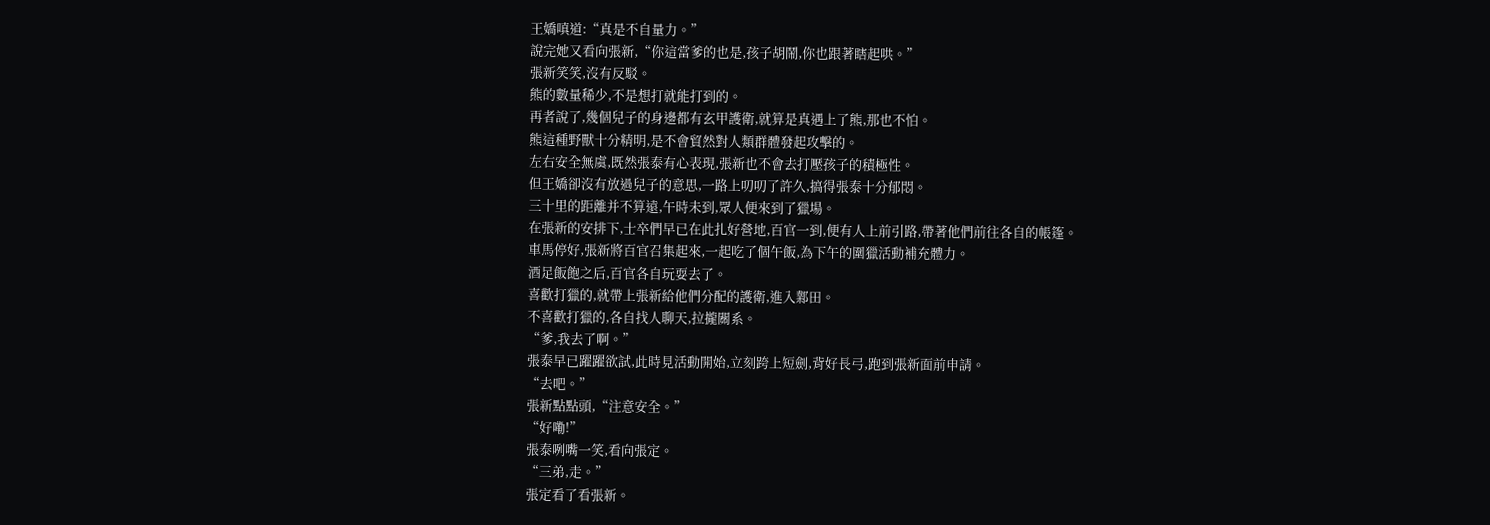王嬌嗔道:“真是不自量力。”
說完她又看向張新,“你這當爹的也是,孩子胡鬧,你也跟著瞎起哄。”
張新笑笑,沒有反駁。
熊的數量稀少,不是想打就能打到的。
再者說了,幾個兒子的身邊都有玄甲護衛,就算是真遇上了熊,那也不怕。
熊這種野獸十分精明,是不會貿然對人類群體發起攻擊的。
左右安全無虞,既然張泰有心表現,張新也不會去打壓孩子的積極性。
但王嬌卻沒有放過兒子的意思,一路上叨叨了許久,搞得張泰十分郁悶。
三十里的距離并不算遠,午時未到,眾人便來到了獵場。
在張新的安排下,士卒們早已在此扎好營地,百官一到,便有人上前引路,帶著他們前往各自的帳篷。
車馬停好,張新將百官召集起來,一起吃了個午飯,為下午的圍獵活動補充體力。
酒足飯飽之后,百官各自玩耍去了。
喜歡打獵的,就帶上張新給他們分配的護衛,進入鄴田。
不喜歡打獵的,各自找人聊天,拉攏關系。
“爹,我去了啊。”
張泰早已躍躍欲試,此時見活動開始,立刻跨上短劍,背好長弓,跑到張新面前申請。
“去吧。”
張新點點頭,“注意安全。”
“好嘞!”
張泰咧嘴一笑,看向張定。
“三弟,走。”
張定看了看張新。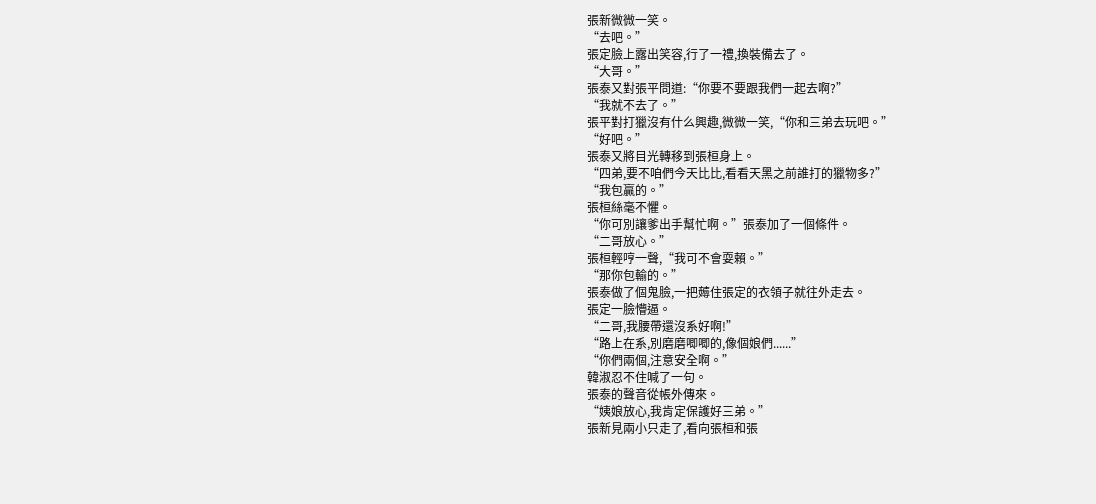張新微微一笑。
“去吧。”
張定臉上露出笑容,行了一禮,換裝備去了。
“大哥。”
張泰又對張平問道:“你要不要跟我們一起去啊?”
“我就不去了。”
張平對打獵沒有什么興趣,微微一笑,“你和三弟去玩吧。”
“好吧。”
張泰又將目光轉移到張桓身上。
“四弟,要不咱們今天比比,看看天黑之前誰打的獵物多?”
“我包贏的。”
張桓絲毫不懼。
“你可別讓爹出手幫忙啊。”張泰加了一個條件。
“二哥放心。”
張桓輕哼一聲,“我可不會耍賴。”
“那你包輸的。”
張泰做了個鬼臉,一把薅住張定的衣領子就往外走去。
張定一臉懵逼。
“二哥,我腰帶還沒系好啊!”
“路上在系,別磨磨唧唧的,像個娘們......”
“你們兩個,注意安全啊。”
韓淑忍不住喊了一句。
張泰的聲音從帳外傳來。
“姨娘放心,我肯定保護好三弟。”
張新見兩小只走了,看向張桓和張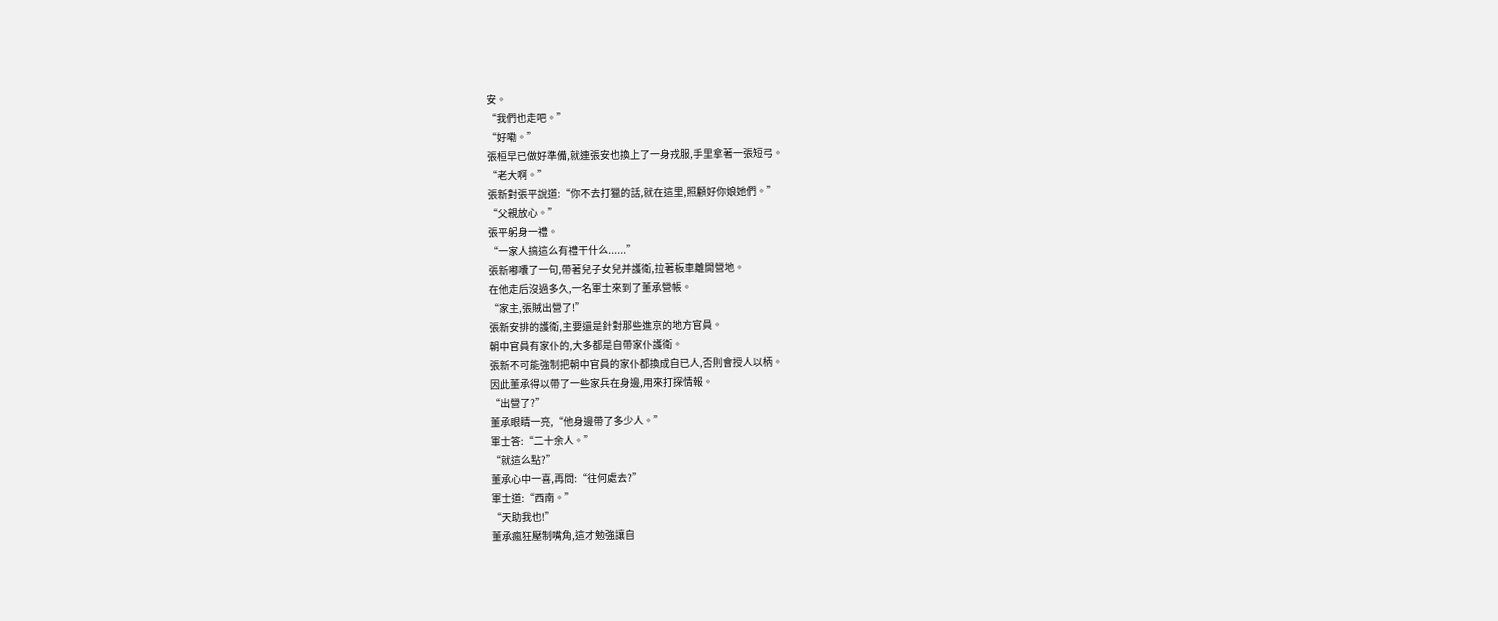安。
“我們也走吧。”
“好嘞。”
張桓早已做好準備,就連張安也換上了一身戎服,手里拿著一張短弓。
“老大啊。”
張新對張平說道:“你不去打獵的話,就在這里,照顧好你娘她們。”
“父親放心。”
張平躬身一禮。
“一家人搞這么有禮干什么......”
張新嘟囔了一句,帶著兒子女兒并護衛,拉著板車離開營地。
在他走后沒過多久,一名軍士來到了董承營帳。
“家主,張賊出營了!”
張新安排的護衛,主要還是針對那些進京的地方官員。
朝中官員有家仆的,大多都是自帶家仆護衛。
張新不可能強制把朝中官員的家仆都換成自已人,否則會授人以柄。
因此董承得以帶了一些家兵在身邊,用來打探情報。
“出營了?”
董承眼睛一亮,“他身邊帶了多少人。”
軍士答:“二十余人。”
“就這么點?”
董承心中一喜,再問:“往何處去?”
軍士道:“西南。”
“天助我也!”
董承瘋狂壓制嘴角,這才勉強讓自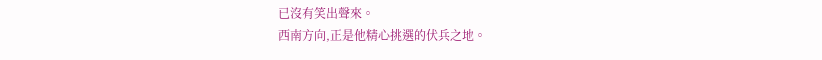已沒有笑出聲來。
西南方向,正是他精心挑選的伏兵之地。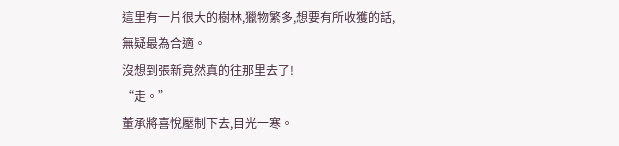這里有一片很大的樹林,獵物繁多,想要有所收獲的話,無疑最為合適。
沒想到張新竟然真的往那里去了!
“走。”
董承將喜悅壓制下去,目光一寒。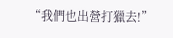“我們也出營打獵去!”